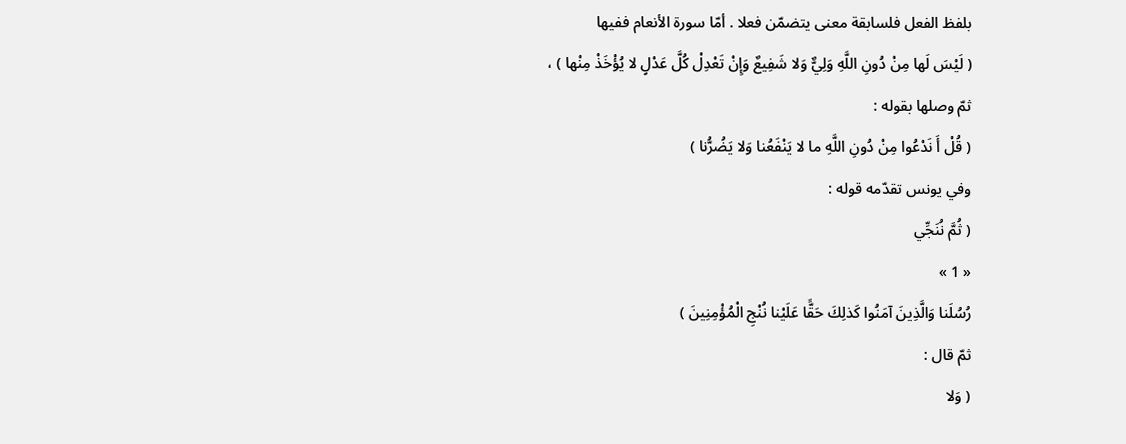بلفظ الفعل فلسابقة معنى يتضمّن فعلا . أمّا سورة الأنعام ففيها
( لَيْسَ لَها مِنْ دُونِ اللَّهِ وَلِيٌّ وَلا شَفِيعٌ وَإِنْ تَعْدِلْ كُلَّ عَدْلٍ لا يُؤْخَذْ مِنْها ) ،
ثمّ وصلها بقوله :
( قُلْ أَ نَدْعُوا مِنْ دُونِ اللَّهِ ما لا يَنْفَعُنا وَلا يَضُرُّنا )
وفي يونس تقدّمه قوله :
( ثُمَّ نُنَجِّي
« 1 »
رُسُلَنا وَالَّذِينَ آمَنُوا كَذلِكَ حَقًّا عَلَيْنا نُنْجِ الْمُؤْمِنِينَ )
ثمّ قال :
( وَلا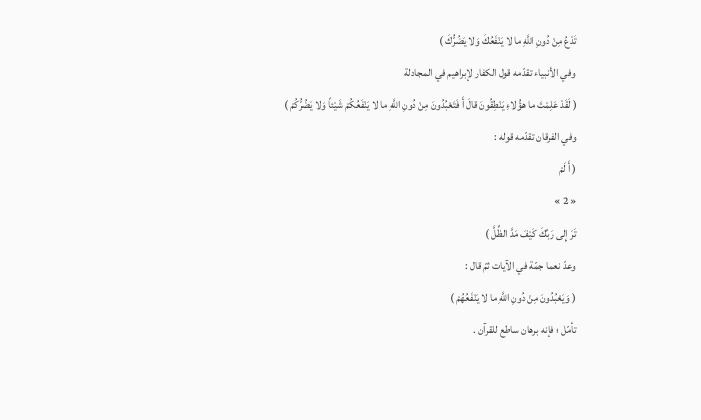تَدْعُ مِنْ دُونِ اللَّهِ ما لا يَنْفَعُكَ وَلا يَضُرُّكَ )
وفي الأنبياء تقدّمه قول الكفار لإبراهيم في المجادلة
( لَقَدْ عَلِمْتَ ما هؤُلاءِ يَنْطِقُونَ قالَ أَ فَتَعْبُدُونَ مِنْ دُونِ اللَّهِ ما لا يَنْفَعُكُمْ شَيْئاً وَلا يَضُرُّكُمْ )
وفي الفرقان تقدّمه قوله :
( أَ لَمْ
« 2 »
تَرَ إِلى رَبِّكَ كَيْفَ مَدَّ الظِّلَّ )
وعدّ نعما جمّة في الآيات ثمّ قال :
( وَيَعْبُدُونَ مِنْ دُونِ اللَّهِ ما لا يَنْفَعُهُمْ )
تأمّل ؛ فإنه برهان ساطع للقرآن .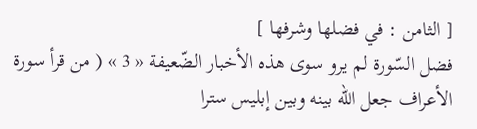[ الثامن : في فضلها وشرفها ]
فضل السّورة لم يرو سوى هذه الأخبار الضّعيفة « 3 » ( من قرأ سورة الأعراف جعل الله بينه وبين إبليس سترا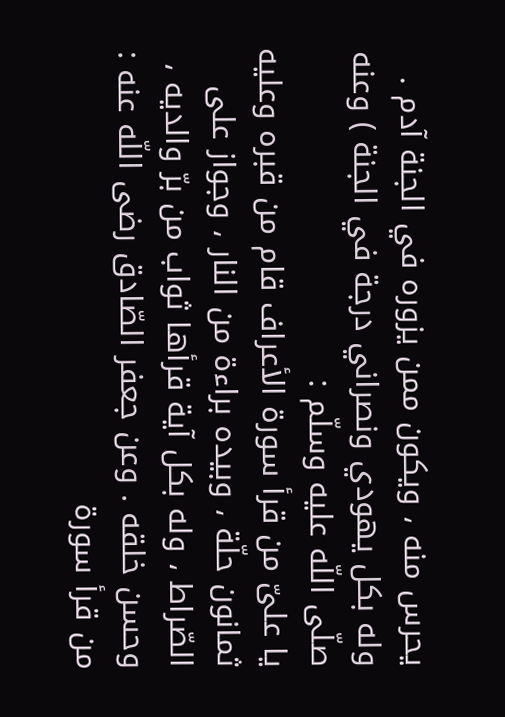يحرس منه ، ويكون ممن يزوره في الجنة آدم .
وله بكل يهودي ونصراني درجة في الجنة ) وعنه صلّى اللّه عليه وسلّم :
يا علىّ من قرأ سورة الأعراف قام من قبره وعليه ثمانون حلّة ، وبيده براءة من النار ، وجواز على الصّراط ، وله بكل آية قرأها ثواب من برّ والديه ، وحسن خلقه . وعن جعفر الصّادق رضى اللّه عنه : من قرأ سورة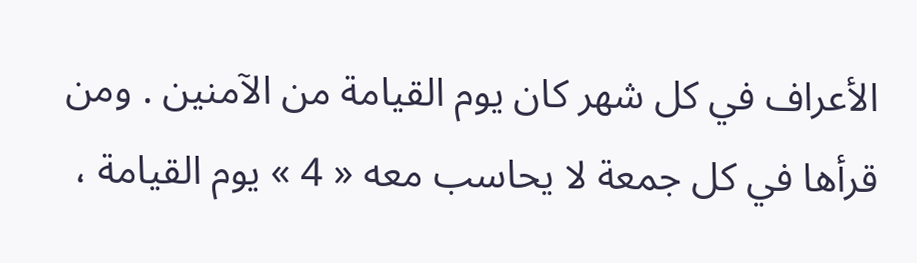الأعراف في كل شهر كان يوم القيامة من الآمنين . ومن قرأها في كل جمعة لا يحاسب معه « 4 » يوم القيامة ،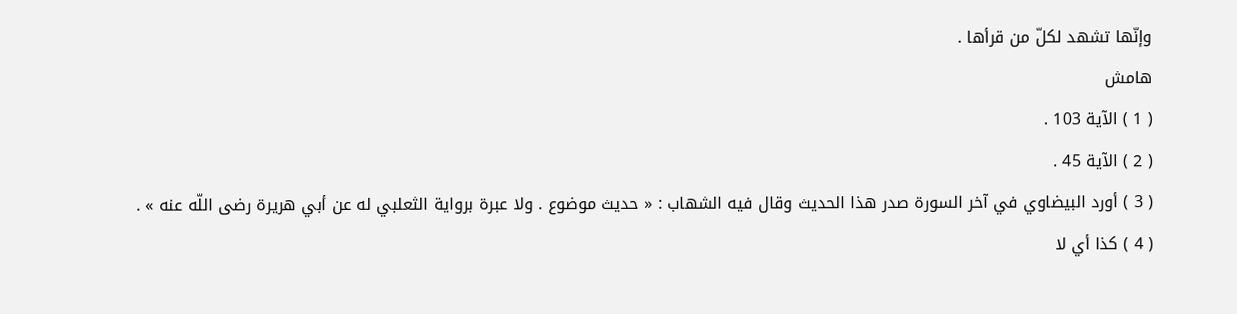وإنّها تشهد لكلّ من قرأها .
هامش
( 1 ) الآية 103 .
( 2 ) الآية 45 .
( 3 ) أورد البيضاوي في آخر السورة صدر هذا الحديث وقال فيه الشهاب : « حديث موضوع . ولا عبرة برواية الثعلبي له عن أبي هريرة رضى اللّه عنه » .
( 4 ) كذا أي لا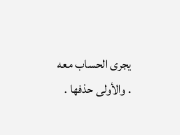يجرى الحساب معه . والأولى حذفها .